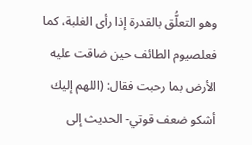وهو التعلُّق بالقدرة إذا رأى الغلبة، كما فعلصيوم الطائف حين ضاقت عليه الأرض بما رحبت فقال: (اللهم إليك أشكو ضعف قوتي- الحديث إلى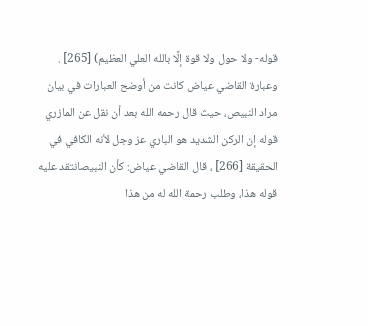قوله- ولا حول ولا قوة إلَّا بالله العلي العظيم) [265] .
وعبارة القاضي عياض كانت من أوضح العبارات في بيان مراد النبيص، حيث قال رحمه الله بعد أن نقل عن المازري قوله إن الركن الشديد هو الباري عز وجل لأنه الكافي في الحقيقة [266] ، قال القاضي عياض: كأن النبيصانتقد عليه قوله هذا، وطلب رحمة الله له من هذا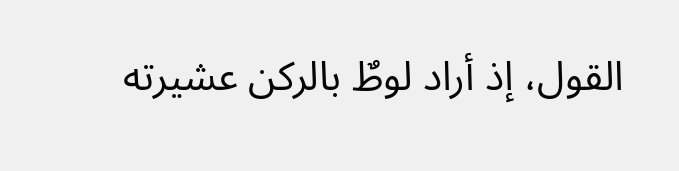القول، إذ أراد لوطٌ بالركن عشيرته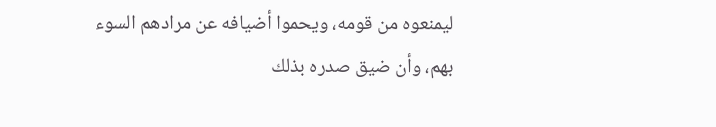ليمنعوه من قومه، ويحموا أضيافه عن مرادهم السوء بهم، وأن ضيق صدره بذلك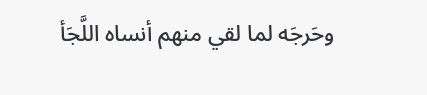وحَرجَه لما لقي منهم أنساه اللَّجَأ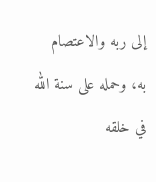إلى ربه والاعتصام به، وحمله على سنة الله في خلقه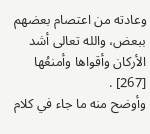وعادته من اعتصام بعضهم ببعض، والله تعالى أشد الأركان وأقواها وأمنعُها [267] .
وأوضح منه ما جاء في كلام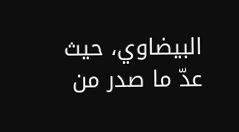البيضاوي، حيث عدّ ما صدر من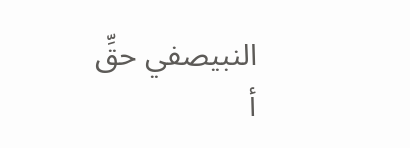النبيصفي حقِّ
أ